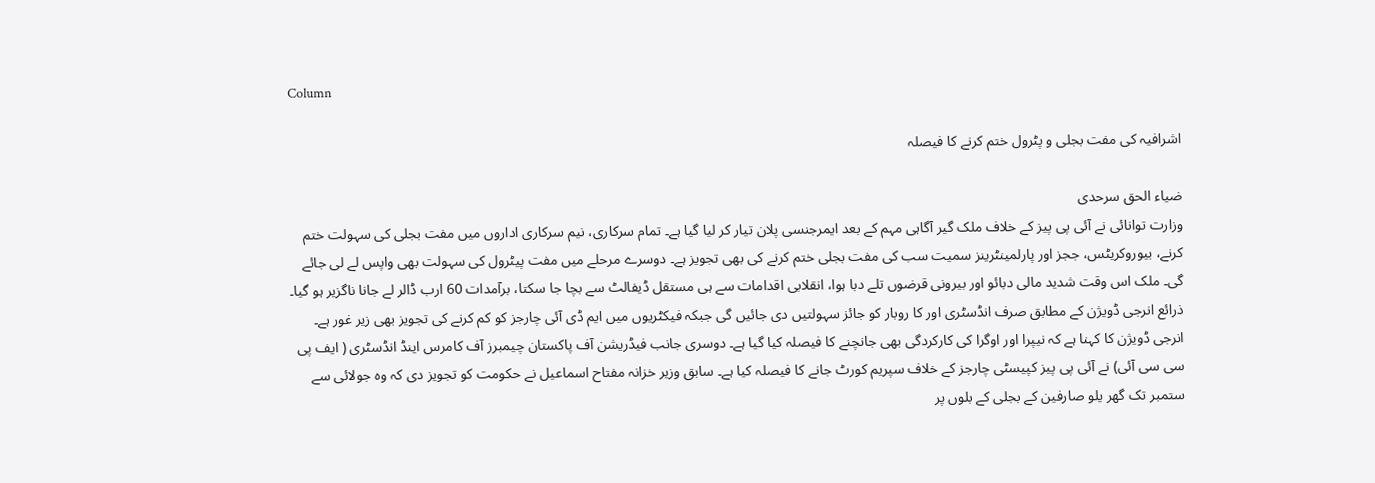Column

اشرافیہ کی مفت بجلی و پٹرول ختم کرنے کا فیصلہ

ضیاء الحق سرحدی
وزارت توانائی نے آئی پی پیز کے خلاف ملک گیر آگاہی مہم کے بعد ایمرجنسی پلان تیار کر لیا گیا ہے۔ تمام سرکاری، نیم سرکاری اداروں میں مفت بجلی کی سہولت ختم کرنے، بیوروکریٹس، ججز اور پارلمینٹرینز سمیت سب کی مفت بجلی ختم کرنے کی بھی تجویز ہے۔ دوسرے مرحلے میں مفت پیٹرول کی سہولت بھی واپس لے لی جائے گی۔ ملک اس وقت شدید مالی دبائو اور بیرونی قرضوں تلے دبا ہوا، انقلابی اقدامات سے ہی مستقل ڈیفالٹ سے بچا جا سکتا، برآمدات 60 ارب ڈالر لے جانا ناگزیر ہو گیا۔ ذرائع انرجی ڈویژن کے مطابق صرف انڈسٹری اور کا روبار کو جائز سہولتیں دی جائیں گی جبکہ فیکٹریوں میں ایم ڈی آئی چارجز کو کم کرنے کی تجویز بھی زیر غور ہے۔ انرجی ڈویژن کا کہنا ہے کہ نیپرا اور اوگرا کی کارکردگی بھی جانچنے کا فیصلہ کیا گیا ہے۔ دوسری جانب فیڈریشن آف پاکستان چیمبرز آف کامرس اینڈ انڈسٹری ( ایف پی سی سی آئی) نے آئی پی پیز کپیسٹی چارجز کے خلاف سپریم کورٹ جانے کا فیصلہ کیا ہے۔ سابق وزیر خزانہ مفتاح اسماعیل نے حکومت کو تجویز دی کہ وہ جولائی سے ستمبر تک گھر یلو صارفین کے بجلی کے بلوں پر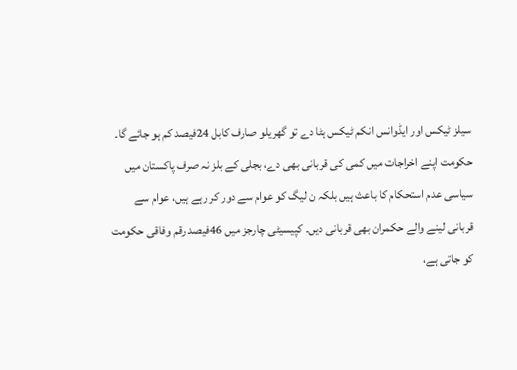سیلز ٹیکس اور ایڈوانس انکم ٹیکس ہٹا دے تو گھریلو صارف کابل 24فیصد کم ہو جائے گا۔
حکومت اپنے اخراجات میں کمی کی قربانی بھی دے، بجلی کے بلز نہ صرف پاکستان میں سیاسی عدم استحکام کا باعث ہیں بلکہ ن لیگ کو عوام سے دور کر رہے ہیں، عوام سے قربانی لینے والے حکمران بھی قربانی دیں۔ کپیسیٹی چارجز میں 46فیصد رقم وفاقی حکومت کو جاتی ہے،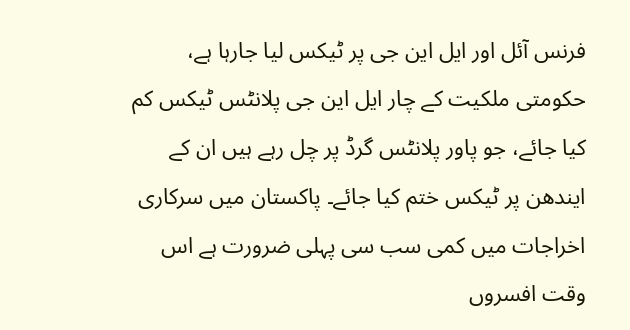فرنس آئل اور ایل این جی پر ٹیکس لیا جارہا ہے، حکومتی ملکیت کے چار ایل این جی پلانٹس ٹیکس کم کیا جائے، جو پاور پلانٹس گرڈ پر چل رہے ہیں ان کے ایندھن پر ٹیکس ختم کیا جائے۔ پاکستان میں سرکاری اخراجات میں کمی سب سی پہلی ضرورت ہے اس وقت افسروں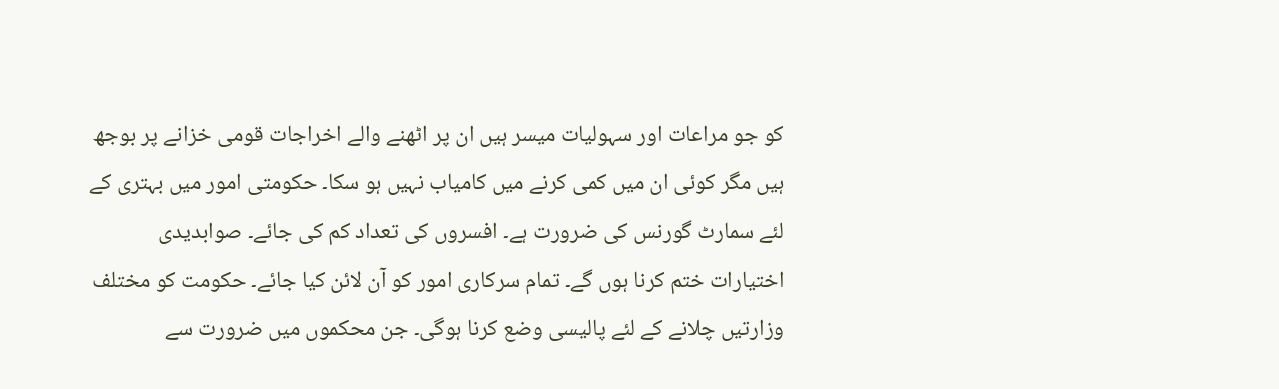کو جو مراعات اور سہولیات میسر ہیں ان پر اٹھنے والے اخراجات قومی خزانے پر بوجھ ہیں مگر کوئی ان میں کمی کرنے میں کامیاب نہیں ہو سکا۔ حکومتی امور میں بہتری کے لئے سمارٹ گورنس کی ضرورت ہے۔ افسروں کی تعداد کم کی جائے۔ صوابدیدی اختیارات ختم کرنا ہوں گے۔ تمام سرکاری امور کو آن لائن کیا جائے۔ حکومت کو مختلف وزارتیں چلانے کے لئے پالیسی وضع کرنا ہوگی۔ جن محکموں میں ضرورت سے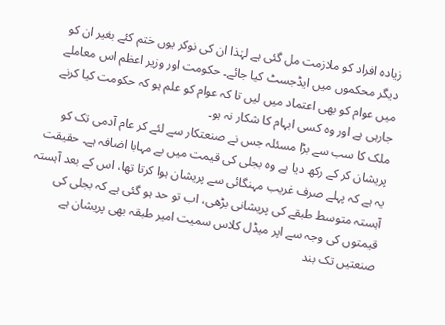زیادہ افراد کو ملازمت مل گئی ہے لہٰذا ان کی نوکر یوں ختم کئے بغیر ان کو دیگر محکموں میں ایڈجسٹ کیا جائے۔ حکومت اور وزیر اعظم اس معاملے میں عوام کو بھی اعتماد میں لیں تا کہ عوام کو علم ہو کہ حکومت کیا کرنے جارہی ہے اور وہ کسی ابہام کا شکار نہ ہو۔
ملک کا سب سے بڑا مسئلہ جس نے صنعتکار سے لئے کر عام آدمی تک کو پریشان کر کے رکھ دیا ہے وہ بجلی کی قیمت میں بے مہابا اضافہ ہے۔ حقیقت یہ ہے کہ پہلے صرف غریب مہنگائی سے پریشان ہوا کرتا تھا، اس کے بعد آہستہ آہستہ متوسط طبقے کی پریشانی بڑھی، اب تو حد ہو گئی ہے کہ بجلی کی قیمتوں کی وجہ سے اپر میڈل کلاس سمیت امیر طبقہ بھی پریشان ہے صنعتیں تک بند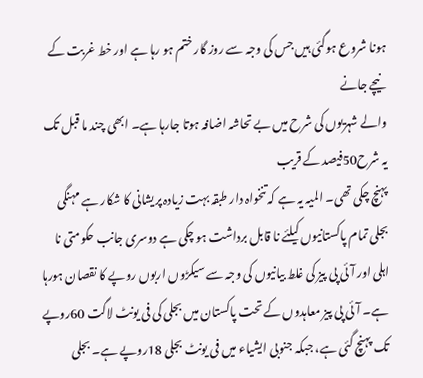ہونا شروع ہوگئی ہیں جس کی وجہ سے روز گار ختم ہو رہا ہے اور خط غربت کے نیچے جانے
والے شہریوں کی شرح میں بے تحاشہ اضافہ ہوتا جارہا ہے۔ ابھی چند ما قبل تک یہ شرح50فیصد کے قریب
پہنچ چکی تھی۔ المیہ یہ ہے کہ تنخواہ دار طبقہ بہت زیادہ پریشانی کا شکار ہے مہنگی بجلی تمام پاکستانیوں کیلئے نا قابل برداشت ہو چکی ہے دوسری جانب حکومتی نا اہلی اور آئی پی پیز کی غلط بیانیوں کی وجہ سے سیکڑوں اربوں روپے کا نقصان ہورہا ہے۔ آئی پی پیز معاہدوں کے تحت پاکستان میں بجلی کی فی یونٹ لاگت 60روپے تک پہنچ گئی ہے، جبکہ جنوبی ایشیاء میں فی یونٹ بجلی 18روپے ہے۔ بجلی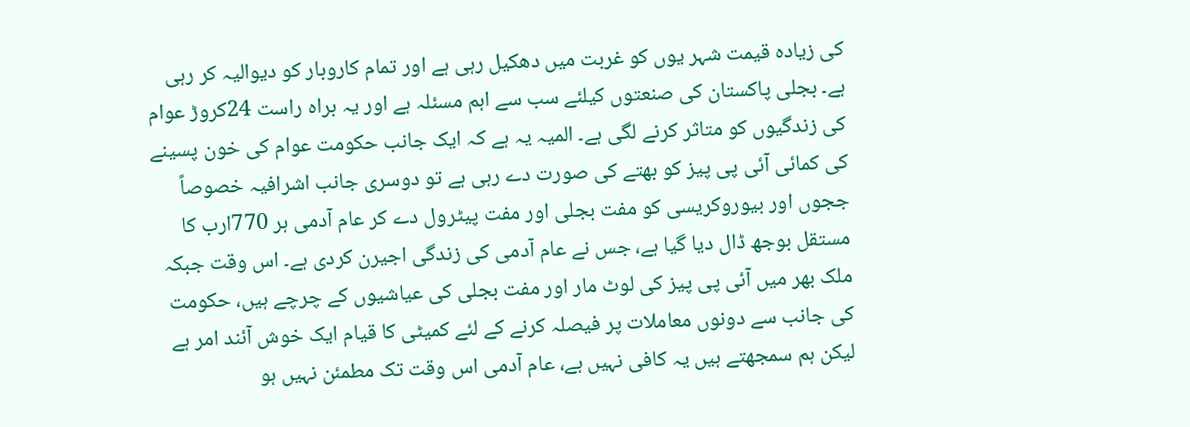کی زیادہ قیمت شہر یوں کو غربت میں دھکیل رہی ہے اور تمام کاروبار کو دیوالیہ کر رہی ہے۔ بجلی پاکستان کی صنعتوں کیلئے سب سے اہم مسئلہ ہے اور یہ براہ راست 24کروڑ عوام کی زندگیوں کو متاثر کرنے لگی ہے۔ المیہ یہ ہے کہ ایک جانب حکومت عوام کی خون پسینے کی کمائی آئی پی پیز کو بھتے کی صورت دے رہی ہے تو دوسری جانب اشرافیہ خصوصاً ججوں اور بیوروکریسی کو مفت بجلی اور مفت پیٹرول دے کر عام آدمی ہر 770ارب کا مستقل بوجھ ڈال دیا گیا ہے، جس نے عام آدمی کی زندگی اجیرن کردی ہے۔ اس وقت جبکہ ملک بھر میں آئی پی پیز کی لوٹ مار اور مفت بجلی کی عیاشیوں کے چرچے ہیں، حکومت کی جانب سے دونوں معاملات پر فیصلہ کرنے کے لئے کمیٹی کا قیام ایک خوش آئند امر ہے لیکن ہم سمجھتے ہیں یہ کافی نہیں ہے، عام آدمی اس وقت تک مطمئن نہیں ہو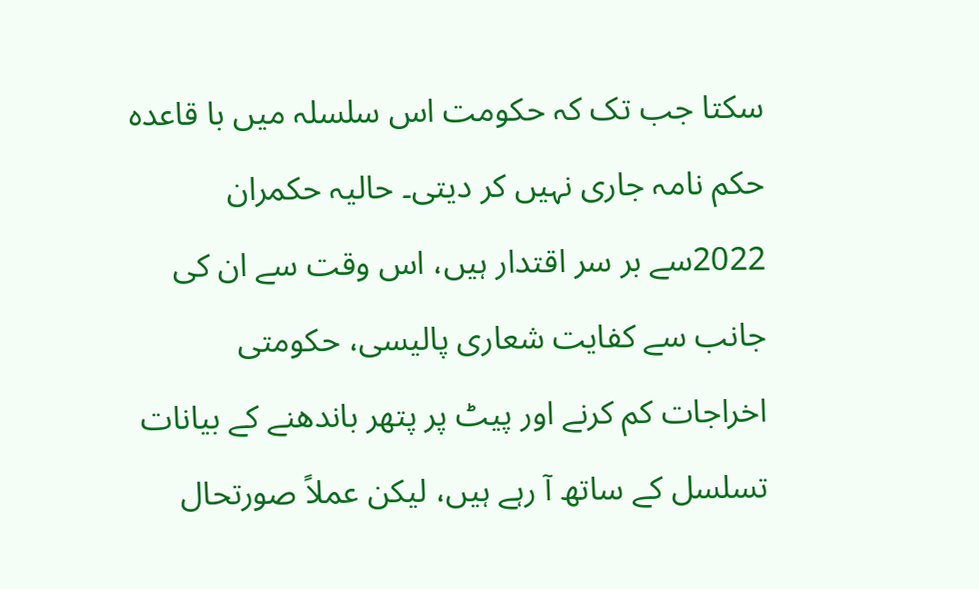سکتا جب تک کہ حکومت اس سلسلہ میں با قاعدہ حکم نامہ جاری نہیں کر دیتی۔ حالیہ حکمران 2022سے بر سر اقتدار ہیں، اس وقت سے ان کی جانب سے کفایت شعاری پالیسی، حکومتی اخراجات کم کرنے اور پیٹ پر پتھر باندھنے کے بیانات تسلسل کے ساتھ آ رہے ہیں، لیکن عملاً صورتحال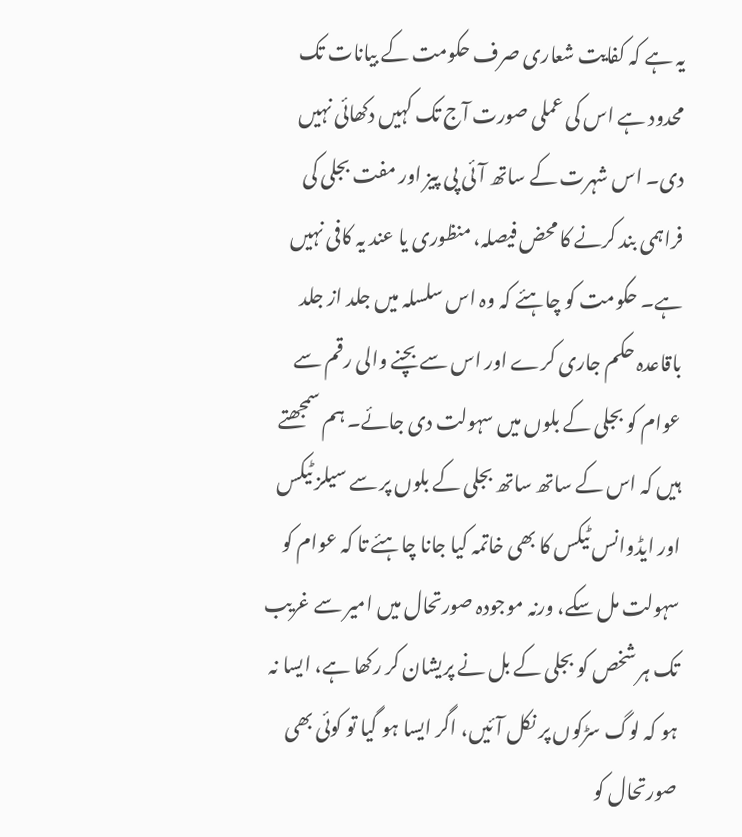یہ ہے کہ کفایت شعاری صرف حکومت کے بیانات تک محدود ہے اس کی عملی صورت آج تک کہیں دکھائی نہیں دی۔ اس شہرت کے ساتھ آئی پی پیز اور مفت بجلی کی فراہمی بند کرنے کا محض فیصلہ، منظوری یا عند یہ کافی نہیں ہے۔ حکومت کو چاہئے کہ وہ اس سلسلہ میں جلد از جلد باقاعدہ حکم جاری کرے اور اس سے بچنے والی رقم سے عوام کو بجلی کے بلوں میں سہولت دی جائے۔ ہم سمجھتے ہیں کہ اس کے ساتھ ساتھ بجلی کے بلوں پر سے سیلز ٹیکس اور ایڈوانس ٹیکس کا بھی خاتمہ کیا جانا چاہئے تا کہ عوام کو سہولت مل سکے، ورنہ موجودہ صورتحال میں امیر سے غریب تک ہر شخص کو بجلی کے بل نے پریشان کر رکھا ہے، ایسا نہ ہو کہ لوگ سڑکوں پر نکل آئیں، اگر ایسا ہو گیا تو کوئی بھی صورتحال کو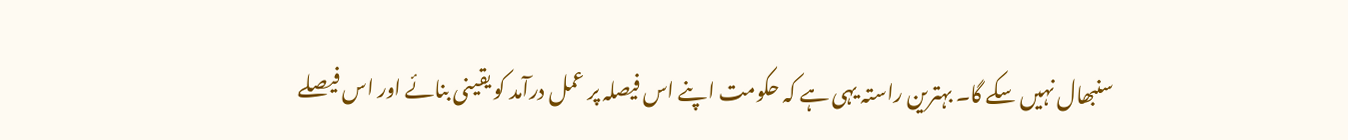سنبھال نہیں سکے گا۔ بہترین راستہ یہی ہے کہ حکومت اپنے اس فیصلہ پر عمل درآمد کو یقینی بنائے اور اس فیصلے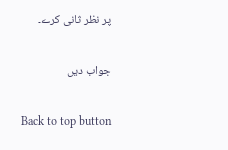پر نظر ثانی کرے۔

جواب دیں

Back to top button